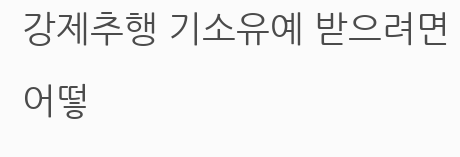강제추행 기소유예 받으려면 어떻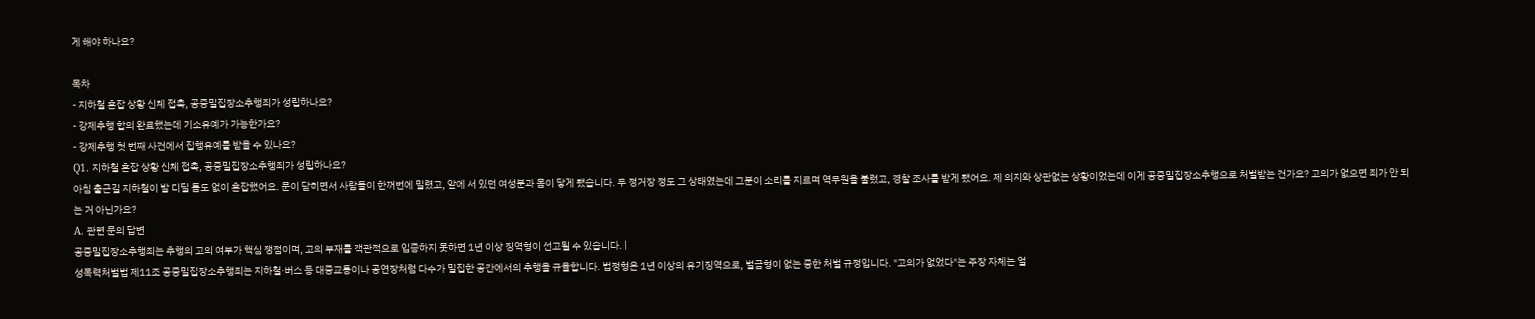게 해야 하나요?

목차
- 지하철 혼잡 상황 신체 접촉, 공중밀집장소추행죄가 성립하나요?
- 강제추행 합의 완료했는데 기소유예가 가능한가요?
- 강제추행 첫 번째 사건에서 집행유예를 받을 수 있나요?
Q1. 지하철 혼잡 상황 신체 접촉, 공중밀집장소추행죄가 성립하나요?
아침 출근길 지하철이 발 디딜 틈도 없이 혼잡했어요. 문이 닫히면서 사람들이 한꺼번에 밀렸고, 앞에 서 있던 여성분과 몸이 닿게 됐습니다. 두 정거장 정도 그 상태였는데 그분이 소리를 지르며 역무원을 불렀고, 경찰 조사를 받게 됐어요. 제 의지와 상관없는 상황이었는데 이게 공중밀집장소추행으로 처벌받는 건가요? 고의가 없으면 죄가 안 되는 거 아닌가요?
A. 관련 문의 답변
공중밀집장소추행죄는 추행의 고의 여부가 핵심 쟁점이며, 고의 부재를 객관적으로 입증하지 못하면 1년 이상 징역형이 선고될 수 있습니다. |
성폭력처벌법 제11조 공중밀집장소추행죄는 지하철·버스 등 대중교통이나 공연장처럼 다수가 밀집한 공간에서의 추행을 규율합니다. 법정형은 1년 이상의 유기징역으로, 벌금형이 없는 중한 처벌 규정입니다. "고의가 없었다"는 주장 자체는 얼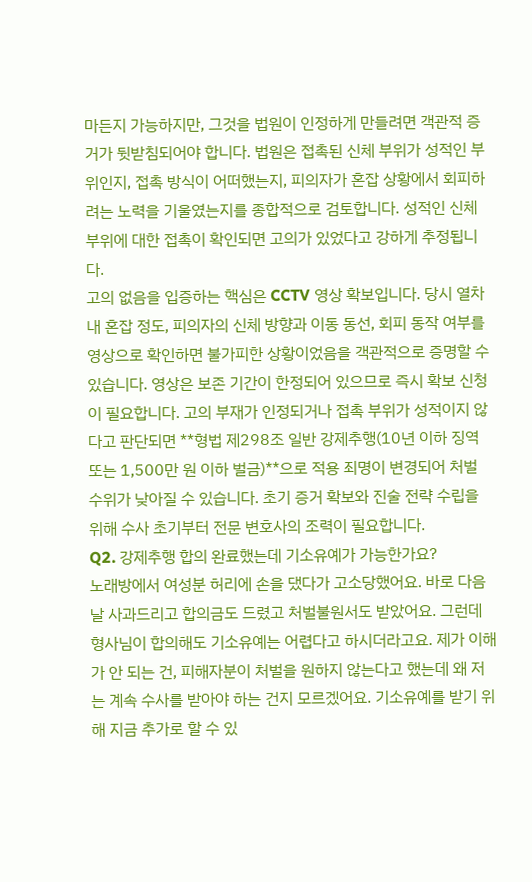마든지 가능하지만, 그것을 법원이 인정하게 만들려면 객관적 증거가 뒷받침되어야 합니다. 법원은 접촉된 신체 부위가 성적인 부위인지, 접촉 방식이 어떠했는지, 피의자가 혼잡 상황에서 회피하려는 노력을 기울였는지를 종합적으로 검토합니다. 성적인 신체 부위에 대한 접촉이 확인되면 고의가 있었다고 강하게 추정됩니다.
고의 없음을 입증하는 핵심은 CCTV 영상 확보입니다. 당시 열차 내 혼잡 정도, 피의자의 신체 방향과 이동 동선, 회피 동작 여부를 영상으로 확인하면 불가피한 상황이었음을 객관적으로 증명할 수 있습니다. 영상은 보존 기간이 한정되어 있으므로 즉시 확보 신청이 필요합니다. 고의 부재가 인정되거나 접촉 부위가 성적이지 않다고 판단되면 **형법 제298조 일반 강제추행(10년 이하 징역 또는 1,500만 원 이하 벌금)**으로 적용 죄명이 변경되어 처벌 수위가 낮아질 수 있습니다. 초기 증거 확보와 진술 전략 수립을 위해 수사 초기부터 전문 변호사의 조력이 필요합니다.
Q2. 강제추행 합의 완료했는데 기소유예가 가능한가요?
노래방에서 여성분 허리에 손을 댔다가 고소당했어요. 바로 다음날 사과드리고 합의금도 드렸고 처벌불원서도 받았어요. 그런데 형사님이 합의해도 기소유예는 어렵다고 하시더라고요. 제가 이해가 안 되는 건, 피해자분이 처벌을 원하지 않는다고 했는데 왜 저는 계속 수사를 받아야 하는 건지 모르겠어요. 기소유예를 받기 위해 지금 추가로 할 수 있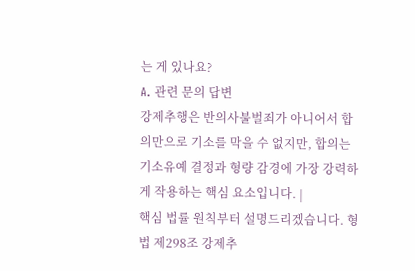는 게 있나요?
A. 관련 문의 답변
강제추행은 반의사불벌죄가 아니어서 합의만으로 기소를 막을 수 없지만, 합의는 기소유예 결정과 형량 감경에 가장 강력하게 작용하는 핵심 요소입니다. |
핵심 법률 원칙부터 설명드리겠습니다. 형법 제298조 강제추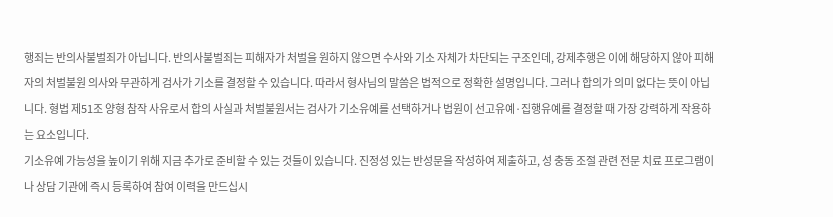행죄는 반의사불벌죄가 아닙니다. 반의사불벌죄는 피해자가 처벌을 원하지 않으면 수사와 기소 자체가 차단되는 구조인데, 강제추행은 이에 해당하지 않아 피해자의 처벌불원 의사와 무관하게 검사가 기소를 결정할 수 있습니다. 따라서 형사님의 말씀은 법적으로 정확한 설명입니다. 그러나 합의가 의미 없다는 뜻이 아닙니다. 형법 제51조 양형 참작 사유로서 합의 사실과 처벌불원서는 검사가 기소유예를 선택하거나 법원이 선고유예·집행유예를 결정할 때 가장 강력하게 작용하는 요소입니다.
기소유예 가능성을 높이기 위해 지금 추가로 준비할 수 있는 것들이 있습니다. 진정성 있는 반성문을 작성하여 제출하고, 성 충동 조절 관련 전문 치료 프로그램이나 상담 기관에 즉시 등록하여 참여 이력을 만드십시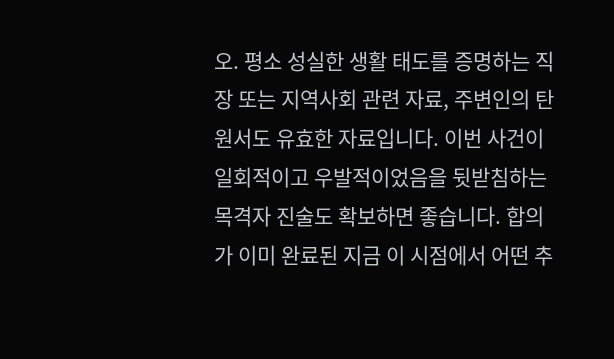오. 평소 성실한 생활 태도를 증명하는 직장 또는 지역사회 관련 자료, 주변인의 탄원서도 유효한 자료입니다. 이번 사건이 일회적이고 우발적이었음을 뒷받침하는 목격자 진술도 확보하면 좋습니다. 합의가 이미 완료된 지금 이 시점에서 어떤 추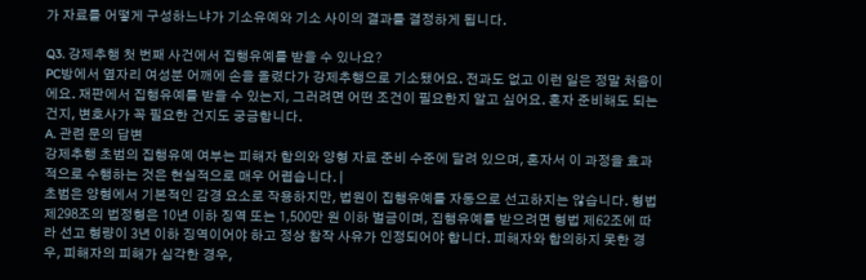가 자료를 어떻게 구성하느냐가 기소유예와 기소 사이의 결과를 결정하게 됩니다.

Q3. 강제추행 첫 번째 사건에서 집행유예를 받을 수 있나요?
PC방에서 옆자리 여성분 어깨에 손을 올렸다가 강제추행으로 기소됐어요. 전과도 없고 이런 일은 정말 처음이에요. 재판에서 집행유예를 받을 수 있는지, 그러려면 어떤 조건이 필요한지 알고 싶어요. 혼자 준비해도 되는 건지, 변호사가 꼭 필요한 건지도 궁금합니다.
A. 관련 문의 답변
강제추행 초범의 집행유예 여부는 피해자 합의와 양형 자료 준비 수준에 달려 있으며, 혼자서 이 과정을 효과적으로 수행하는 것은 현실적으로 매우 어렵습니다. |
초범은 양형에서 기본적인 감경 요소로 작용하지만, 법원이 집행유예를 자동으로 선고하지는 않습니다. 형법 제298조의 법정형은 10년 이하 징역 또는 1,500만 원 이하 벌금이며, 집행유예를 받으려면 형법 제62조에 따라 선고 형량이 3년 이하 징역이어야 하고 정상 참작 사유가 인정되어야 합니다. 피해자와 합의하지 못한 경우, 피해자의 피해가 심각한 경우,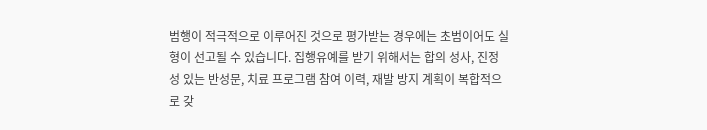범행이 적극적으로 이루어진 것으로 평가받는 경우에는 초범이어도 실형이 선고될 수 있습니다. 집행유예를 받기 위해서는 합의 성사, 진정성 있는 반성문, 치료 프로그램 참여 이력, 재발 방지 계획이 복합적으로 갖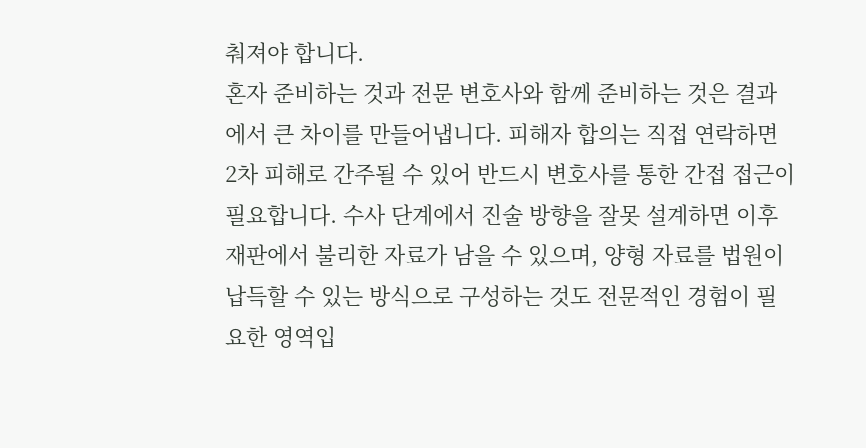춰져야 합니다.
혼자 준비하는 것과 전문 변호사와 함께 준비하는 것은 결과에서 큰 차이를 만들어냅니다. 피해자 합의는 직접 연락하면 2차 피해로 간주될 수 있어 반드시 변호사를 통한 간접 접근이 필요합니다. 수사 단계에서 진술 방향을 잘못 설계하면 이후 재판에서 불리한 자료가 남을 수 있으며, 양형 자료를 법원이 납득할 수 있는 방식으로 구성하는 것도 전문적인 경험이 필요한 영역입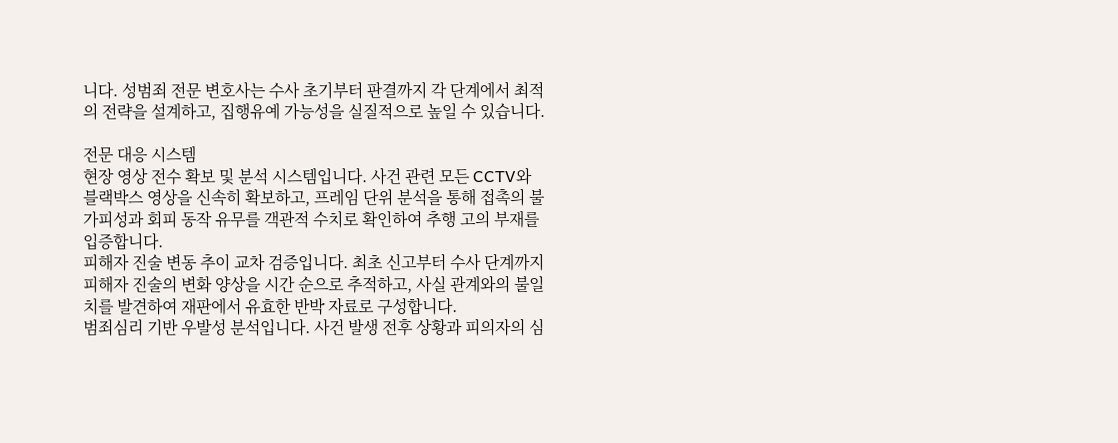니다. 성범죄 전문 변호사는 수사 초기부터 판결까지 각 단계에서 최적의 전략을 설계하고, 집행유예 가능성을 실질적으로 높일 수 있습니다.

전문 대응 시스템
현장 영상 전수 확보 및 분석 시스템입니다. 사건 관련 모든 CCTV와 블랙박스 영상을 신속히 확보하고, 프레임 단위 분석을 통해 접촉의 불가피성과 회피 동작 유무를 객관적 수치로 확인하여 추행 고의 부재를 입증합니다.
피해자 진술 변동 추이 교차 검증입니다. 최초 신고부터 수사 단계까지 피해자 진술의 변화 양상을 시간 순으로 추적하고, 사실 관계와의 불일치를 발견하여 재판에서 유효한 반박 자료로 구성합니다.
범죄심리 기반 우발성 분석입니다. 사건 발생 전후 상황과 피의자의 심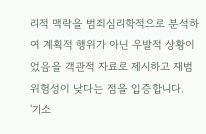리적 맥락을 범죄심리학적으로 분석하여 계획적 행위가 아닌 우발적 상황이었음을 객관적 자료로 제시하고 재범 위험성이 낮다는 점을 입증합니다.
'기소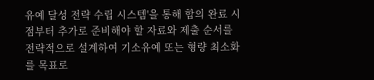유예 달성 전략 수립 시스템'을 통해 합의 완료 시점부터 추가로 준비해야 할 자료와 제출 순서를 전략적으로 설계하여 기소유예 또는 형량 최소화를 목표로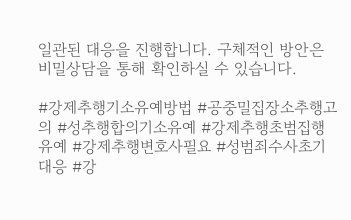일관된 대응을 진행합니다. 구체적인 방안은 비밀상담을 통해 확인하실 수 있습니다.

#강제추행기소유예방법 #공중밀집장소추행고의 #성추행합의기소유예 #강제추행초범집행유예 #강제추행변호사필요 #성범죄수사초기대응 #강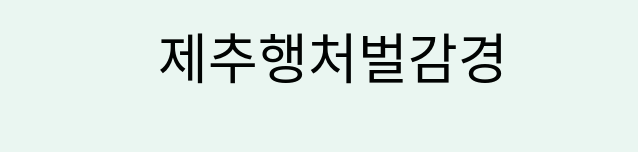제추행처벌감경